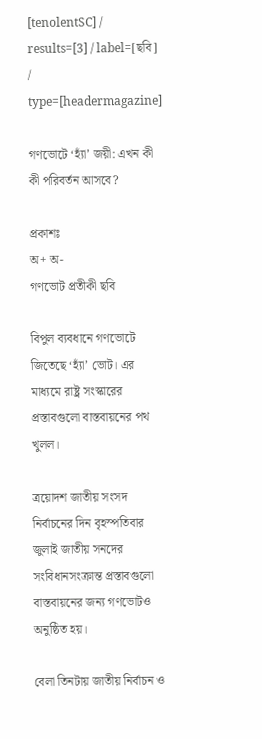[tenolentSC] / results=[3] / label=[ছবি] / type=[headermagazine]

গণভোটে ‘হ্যাঁ’ জয়ী: এখন কী কী পরিবর্তন আসবে?

প্রকাশঃ
অ+ অ-
গণভোট প্রতীকী ছবি

বিপুল ব্যবধানে গণভোটে জিতেছে ‘হ্যাঁ’ ভোট। এর মাধ্যমে রাষ্ট্র সংস্কারের প্রস্তাবগুলো বাস্তবায়নের পথ খুলল।

ত্রয়োদশ জাতীয় সংসদ নির্বাচনের দিন বৃহস্পতিবার জুলাই জাতীয় সনদের সংবিধানসংক্রান্ত প্রস্তাবগুলো বাস্তবায়নের জন্য গণভোটও অনুষ্ঠিত হয়।

বেলা তিনটায় জাতীয় নির্বাচন ও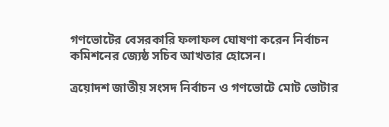গণভোটের বেসরকারি ফলাফল ঘোষণা করেন নির্বাচন কমিশনের জ্যেষ্ঠ সচিব আখতার হোসেন।

ত্রয়োদশ জাতীয় সংসদ নির্বাচন ও গণভোটে মোট ভোটার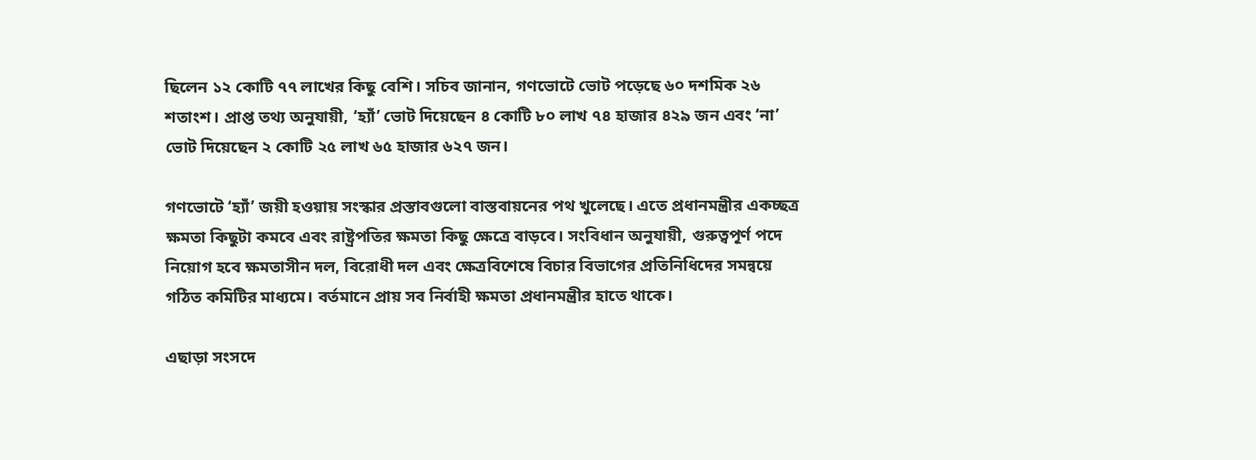ছিলেন ১২ কোটি ৭৭ লাখের কিছু বেশি। সচিব জানান, গণভোটে ভোট পড়েছে ৬০ দশমিক ২৬ শতাংশ। প্রাপ্ত তথ্য অনুযায়ী, ‘হ্যাঁ’ ভোট দিয়েছেন ৪ কোটি ৮০ লাখ ৭৪ হাজার ৪২৯ জন এবং ‘না’ ভোট দিয়েছেন ২ কোটি ২৫ লাখ ৬৫ হাজার ৬২৭ জন।

গণভোটে ‘হ্যাঁ’ জয়ী হওয়ায় সংস্কার প্রস্তাবগুলো বাস্তবায়নের পথ খুলেছে। এতে প্রধানমন্ত্রীর একচ্ছত্র ক্ষমতা কিছুটা কমবে এবং রাষ্ট্রপতির ক্ষমতা কিছু ক্ষেত্রে বাড়বে। সংবিধান অনুযায়ী, গুরুত্বপূর্ণ পদে নিয়োগ হবে ক্ষমতাসীন দল, বিরোধী দল এবং ক্ষেত্রবিশেষে বিচার বিভাগের প্রতিনিধিদের সমন্বয়ে গঠিত কমিটির মাধ্যমে। বর্তমানে প্রায় সব নির্বাহী ক্ষমতা প্রধানমন্ত্রীর হাতে থাকে।

এছাড়া সংসদে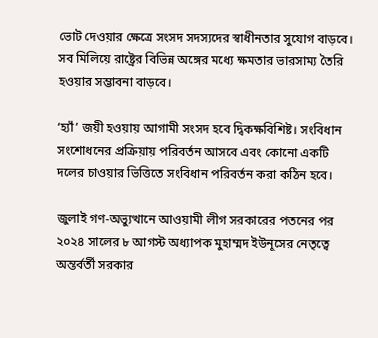ভোট দেওয়ার ক্ষেত্রে সংসদ সদস্যদের স্বাধীনতার সুযোগ বাড়বে। সব মিলিয়ে রাষ্ট্রের বিভিন্ন অঙ্গের মধ্যে ক্ষমতার ভারসাম্য তৈরি হওয়ার সম্ভাবনা বাড়বে।

‘হ্যাঁ’ জয়ী হওয়ায় আগামী সংসদ হবে দ্বিকক্ষবিশিষ্ট। সংবিধান সংশোধনের প্রক্রিয়ায় পরিবর্তন আসবে এবং কোনো একটি দলের চাওয়ার ভিত্তিতে সংবিধান পরিবর্তন করা কঠিন হবে।

জুলাই গণ-অভ্যুত্থানে আওয়ামী লীগ সরকারের পতনের পর ২০২৪ সালের ৮ আগস্ট অধ্যাপক মুহাম্মদ ইউনূসের নেতৃত্বে অন্তর্বর্তী সরকার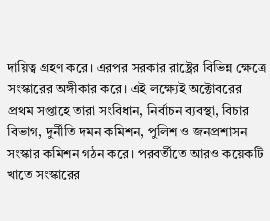দায়িত্ব গ্রহণ করে। এরপর সরকার রাষ্ট্রের বিভিন্ন ক্ষেত্রে সংস্কারের অঙ্গীকার করে। এই লক্ষ্যেই অক্টোবরের প্রথম সপ্তাহে তারা সংবিধান, নির্বাচন ব্যবস্থা, বিচার বিভাগ, দুর্নীতি দমন কমিশন, পুলিশ ও জনপ্রশাসন সংস্কার কমিশন গঠন করে। পরবর্তীতে আরও কয়েকটি খাতে সংস্কারের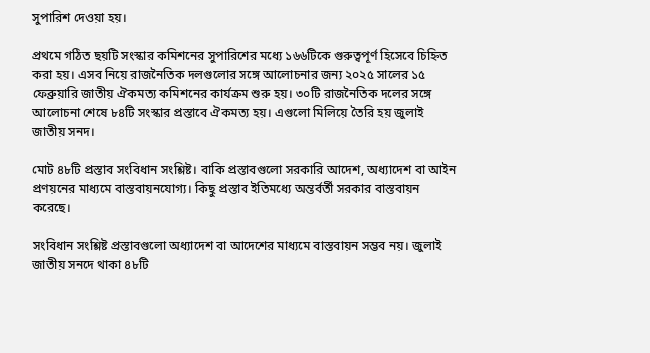সুপারিশ দেওয়া হয়।

প্রথমে গঠিত ছয়টি সংস্কার কমিশনের সুপারিশের মধ্যে ১৬৬টিকে গুরুত্বপূর্ণ হিসেবে চিহ্নিত করা হয়। এসব নিয়ে রাজনৈতিক দলগুলোর সঙ্গে আলোচনার জন্য ২০২৫ সালের ১৫ ফেব্রুয়ারি জাতীয় ঐকমত্য কমিশনের কার্যক্রম শুরু হয়। ৩০টি রাজনৈতিক দলের সঙ্গে আলোচনা শেষে ৮৪টি সংস্কার প্রস্তাবে ঐকমত্য হয়। এগুলো মিলিয়ে তৈরি হয় জুলাই জাতীয় সনদ।

মোট ৪৮টি প্রস্তাব সংবিধান সংশ্লিষ্ট। বাকি প্রস্তাবগুলো সরকারি আদেশ, অধ্যাদেশ বা আইন প্রণয়নের মাধ্যমে বাস্তবায়নযোগ্য। কিছু প্রস্তাব ইতিমধ্যে অন্তর্বর্তী সরকার বাস্তবায়ন করেছে।

সংবিধান সংশ্লিষ্ট প্রস্তাবগুলো অধ্যাদেশ বা আদেশের মাধ্যমে বাস্তবায়ন সম্ভব নয়। জুলাই জাতীয় সনদে থাকা ৪৮টি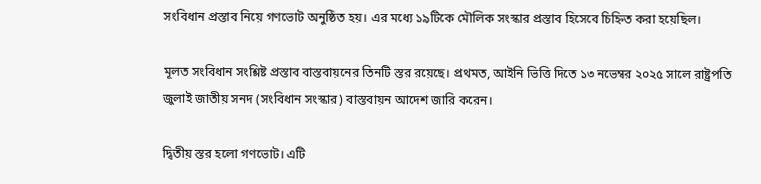সংবিধান প্রস্তাব নিয়ে গণভোট অনুষ্ঠিত হয়। এর মধ্যে ১৯টিকে মৌলিক সংস্কার প্রস্তাব হিসেবে চিহ্নিত করা হয়েছিল।

মূলত সংবিধান সংশ্লিষ্ট প্রস্তাব বাস্তবায়নের তিনটি স্তর রয়েছে। প্রথমত, আইনি ভিত্তি দিতে ১৩ নভেম্বর ২০২৫ সালে রাষ্ট্রপতি জুলাই জাতীয় সনদ (সংবিধান সংস্কার) বাস্তবায়ন আদেশ জারি করেন।

দ্বিতীয় স্তর হলো গণভোট। এটি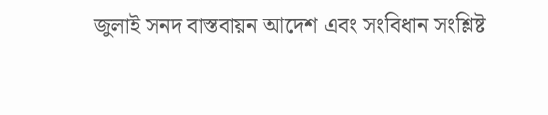জুলাই সনদ বাস্তবায়ন আদেশ এবং সংবিধান সংশ্লিষ্ট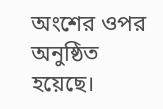অংশের ওপর অনুষ্ঠিত হয়েছে।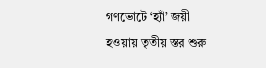গণভোটে ‘হ্যাঁ’ জয়ী হওয়ায় তৃতীয় স্তর শুরু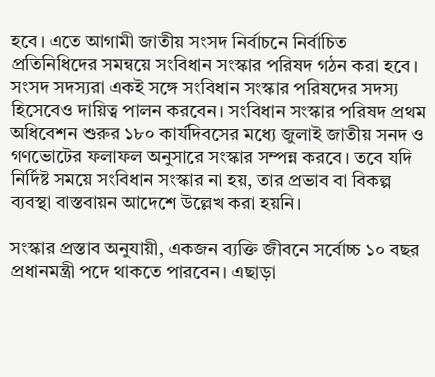হবে। এতে আগামী জাতীয় সংসদ নির্বাচনে নির্বাচিত প্রতিনিধিদের সমন্বয়ে সংবিধান সংস্কার পরিষদ গঠন করা হবে। সংসদ সদস্যরা একই সঙ্গে সংবিধান সংস্কার পরিষদের সদস্য হিসেবেও দায়িত্ব পালন করবেন। সংবিধান সংস্কার পরিষদ প্রথম অধিবেশন শুরুর ১৮০ কার্যদিবসের মধ্যে জুলাই জাতীয় সনদ ও গণভোটের ফলাফল অনুসারে সংস্কার সম্পন্ন করবে। তবে যদি নির্দিষ্ট সময়ে সংবিধান সংস্কার না হয়, তার প্রভাব বা বিকল্প ব্যবস্থা বাস্তবায়ন আদেশে উল্লেখ করা হয়নি।

সংস্কার প্রস্তাব অনুযায়ী, একজন ব্যক্তি জীবনে সর্বোচ্চ ১০ বছর প্রধানমন্ত্রী পদে থাকতে পারবেন। এছাড়া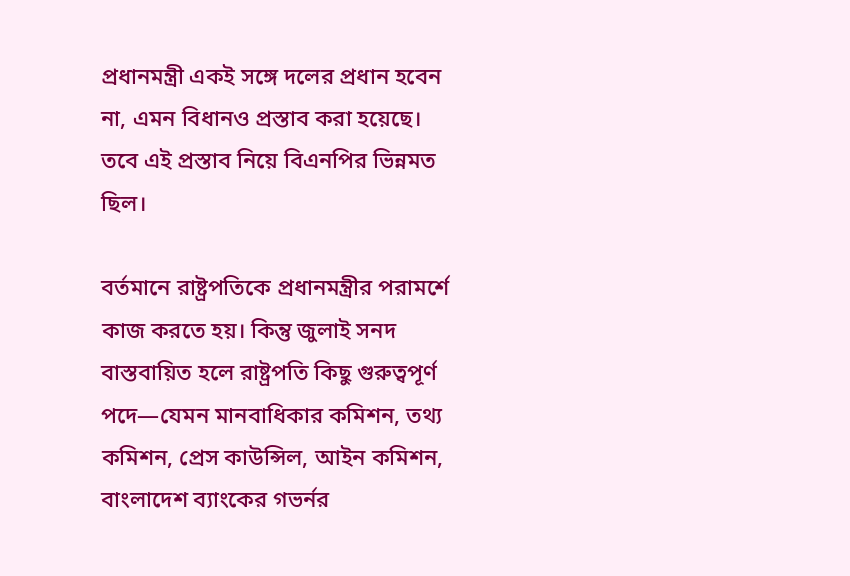প্রধানমন্ত্রী একই সঙ্গে দলের প্রধান হবেন না, এমন বিধানও প্রস্তাব করা হয়েছে। তবে এই প্রস্তাব নিয়ে বিএনপির ভিন্নমত ছিল।

বর্তমানে রাষ্ট্রপতিকে প্রধানমন্ত্রীর পরামর্শে কাজ করতে হয়। কিন্তু জুলাই সনদ বাস্তবায়িত হলে রাষ্ট্রপতি কিছু গুরুত্বপূর্ণ পদে—যেমন মানবাধিকার কমিশন, তথ্য কমিশন, প্রেস কাউন্সিল, আইন কমিশন, বাংলাদেশ ব্যাংকের গভর্নর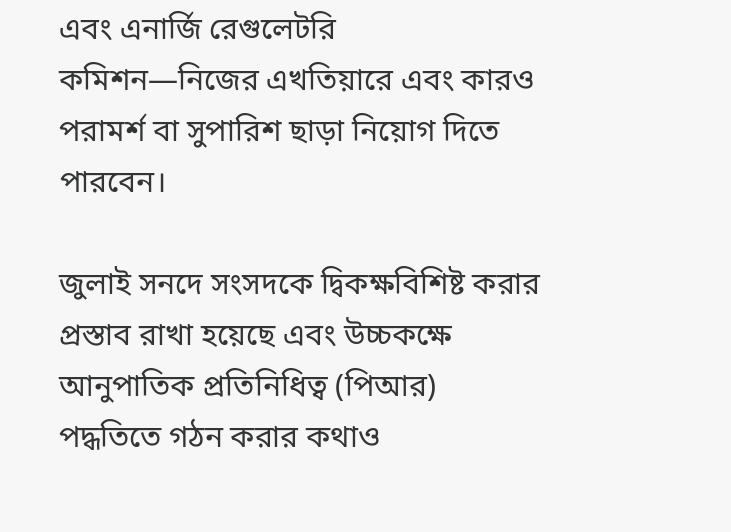এবং এনার্জি রেগুলেটরি কমিশন—নিজের এখতিয়ারে এবং কারও পরামর্শ বা সুপারিশ ছাড়া নিয়োগ দিতে পারবেন।

জুলাই সনদে সংসদকে দ্বিকক্ষবিশিষ্ট করার প্রস্তাব রাখা হয়েছে এবং উচ্চকক্ষে আনুপাতিক প্রতিনিধিত্ব (পিআর) পদ্ধতিতে গঠন করার কথাও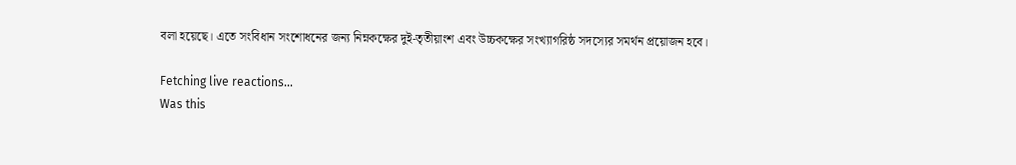বলা হয়েছে। এতে সংবিধান সংশোধনের জন্য নিম্নকক্ষের দুই-তৃতীয়াংশ এবং উচ্চকক্ষের সংখ্যাগরিষ্ঠ সদস্যের সমর্থন প্রয়োজন হবে।

Fetching live reactions...
Was this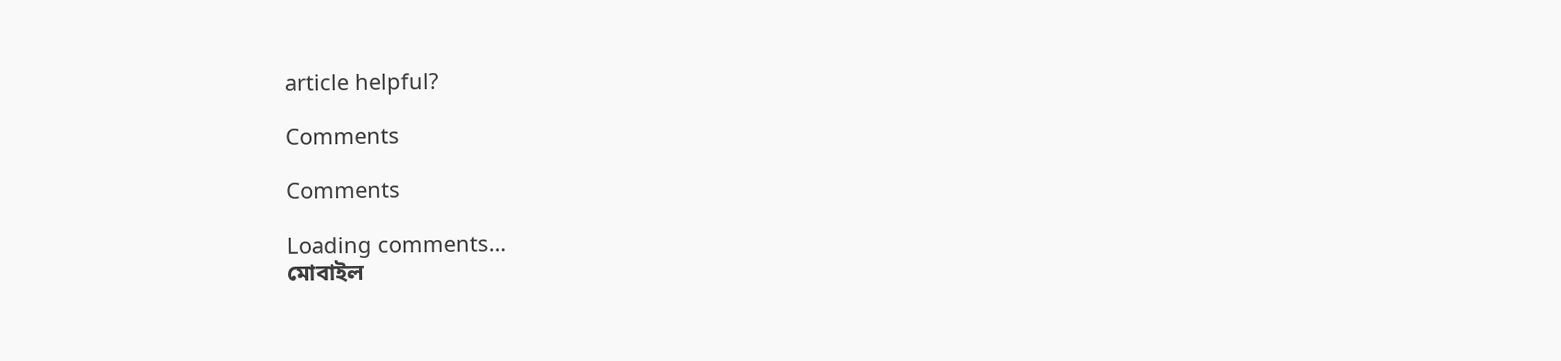article helpful?

Comments

Comments

Loading comments…
মোবাইল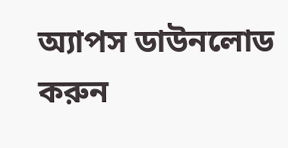অ্যাপস ডাউনলোড করুন